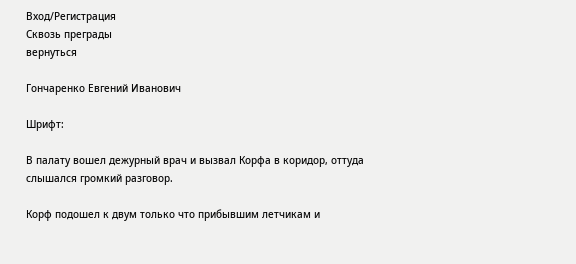Вход/Регистрация
Сквозь преграды
вернуться

Гончаренко Евгений Иванович

Шрифт:

В палату вошел дежурный врач и вызвал Корфа в коридор, оттуда слышался громкий разговор.

Корф подошел к двум только что прибывшим летчикам и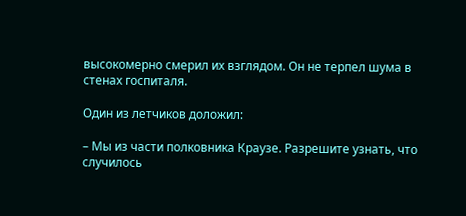высокомерно смерил их взглядом. Он не терпел шума в стенах госпиталя.

Один из летчиков доложил:

– Мы из части полковника Краузе. Разрешите узнать, что случилось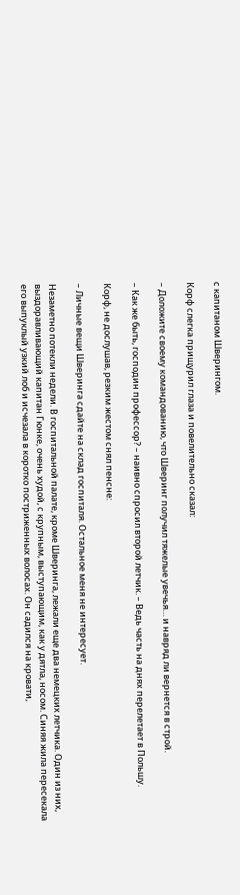с капитаном Шверингом.

Корф слегка прищурил глаза и повелительно сказал:

– Доложите своему командованию, что Шверинг получил тяжелые увечья… и навряд ли вернется в строй.

– Как же быть, господин профессор? – наивно спросил второй летчик. – Ведь часть на днях перелетает в Польшу.

Корф, не дослушав, резким жестом снял пенсне:

– Личные вещи Шверинга сдайте на склад госпиталя. Остальное меня не интересует.

Незаметно потекли недели. В госпитальной палате, кроме Шверинга, лежали еще два немецких летчика. Один из них, выздоравливающий капитан Гюнке, очень худой, с крупным, выступающим, как у дятла, носом. Синяя жила пересекала его выпуклый узкий лоб и исчезала в коротко постриженных волосах. Он садился на кровати,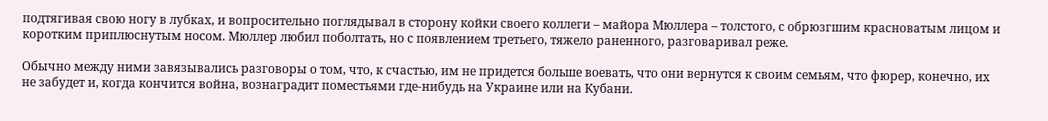подтягивая свою ногу в лубках, и вопросительно поглядывал в сторону койки своего коллеги – майора Мюллера – толстого, с обрюзгшим красноватым лицом и коротким приплюснутым носом. Мюллер любил поболтать, но с появлением третьего, тяжело раненного, разговаривал реже.

Обычно между ними завязывались разговоры о том, что, к счастью, им не придется больше воевать, что они вернутся к своим семьям, что фюрер, конечно, их не забудет и, когда кончится война, вознаградит поместьями где-нибудь на Украине или на Кубани.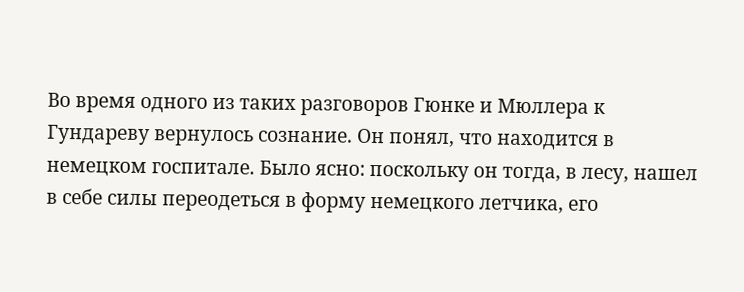Во время одного из таких разговоров Гюнке и Мюллера к Гундареву вернулось сознание. Он понял, что находится в немецком госпитале. Было ясно: поскольку он тогда, в лесу, нашел в себе силы переодеться в форму немецкого летчика, его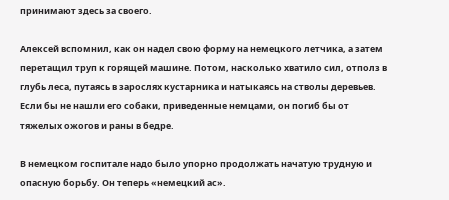принимают здесь за своего.

Алексей вспомнил, как он надел свою форму на немецкого летчика, а затем перетащил труп к горящей машине. Потом, насколько хватило сил, отполз в глубь леса, путаясь в зарослях кустарника и натыкаясь на стволы деревьев. Если бы не нашли его собаки, приведенные немцами, он погиб бы от тяжелых ожогов и раны в бедре.

В немецком госпитале надо было упорно продолжать начатую трудную и опасную борьбу. Он теперь «немецкий ас».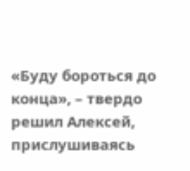«Буду бороться до конца», – твердо решил Алексей, прислушиваясь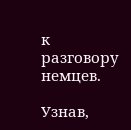к разговору немцев.

Узнав,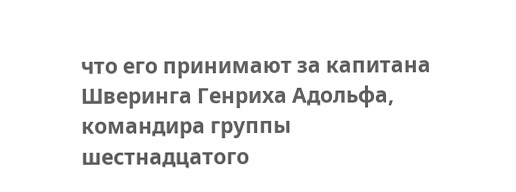что его принимают за капитана Шверинга Генриха Адольфа, командира группы шестнадцатого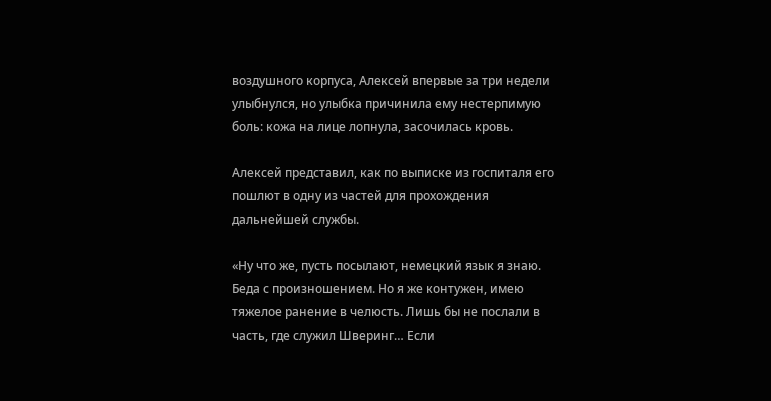воздушного корпуса, Алексей впервые за три недели улыбнулся, но улыбка причинила ему нестерпимую боль: кожа на лице лопнула, засочилась кровь.

Алексей представил, как по выписке из госпиталя его пошлют в одну из частей для прохождения дальнейшей службы.

«Ну что же, пусть посылают, немецкий язык я знаю. Беда с произношением. Но я же контужен, имею тяжелое ранение в челюсть. Лишь бы не послали в часть, где служил Шверинг… Если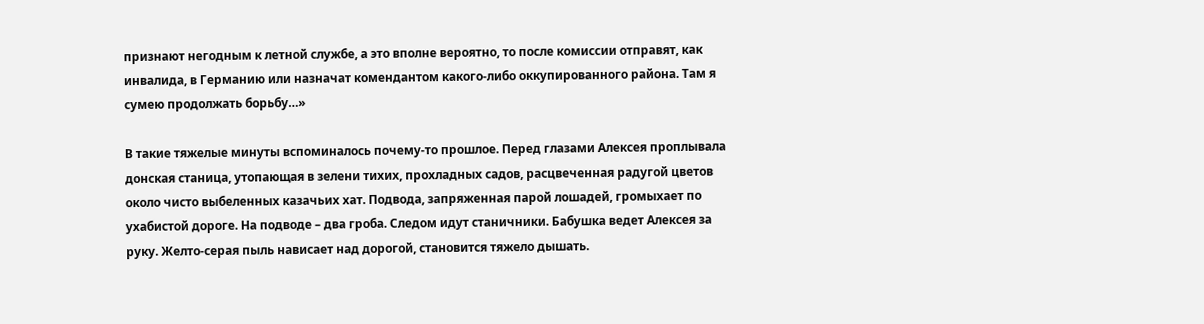признают негодным к летной службе, а это вполне вероятно, то после комиссии отправят, как инвалида, в Германию или назначат комендантом какого-либо оккупированного района. Там я сумею продолжать борьбу…»

В такие тяжелые минуты вспоминалось почему-то прошлое. Перед глазами Алексея проплывала донская станица, утопающая в зелени тихих, прохладных садов, расцвеченная радугой цветов около чисто выбеленных казачьих хат. Подвода, запряженная парой лошадей, громыхает по ухабистой дороге. На подводе – два гроба. Следом идут станичники. Бабушка ведет Алексея за руку. Желто-серая пыль нависает над дорогой, становится тяжело дышать.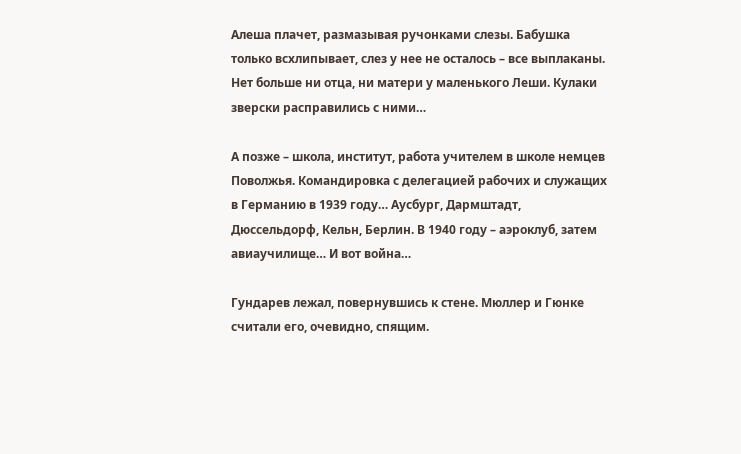Алеша плачет, размазывая ручонками слезы. Бабушка только всхлипывает, слез у нее не осталось – все выплаканы. Нет больше ни отца, ни матери у маленького Леши. Кулаки зверски расправились с ними…

А позже – школа, институт, работа учителем в школе немцев Поволжья. Командировка с делегацией рабочих и служащих в Германию в 1939 году… Аусбург, Дармштадт, Дюссельдорф, Кельн, Берлин. В 1940 году – аэроклуб, затем авиаучилище… И вот война…

Гундарев лежал, повернувшись к стене. Мюллер и Гюнке считали его, очевидно, спящим.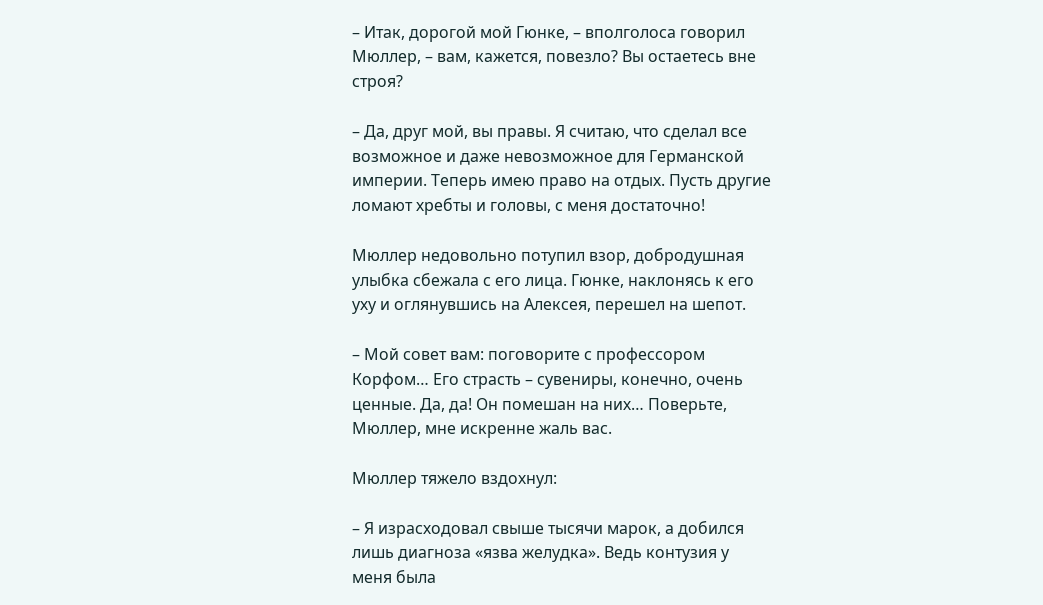– Итак, дорогой мой Гюнке, – вполголоса говорил Мюллер, – вам, кажется, повезло? Вы остаетесь вне строя?

– Да, друг мой, вы правы. Я считаю, что сделал все возможное и даже невозможное для Германской империи. Теперь имею право на отдых. Пусть другие ломают хребты и головы, с меня достаточно!

Мюллер недовольно потупил взор, добродушная улыбка сбежала с его лица. Гюнке, наклонясь к его уху и оглянувшись на Алексея, перешел на шепот.

– Мой совет вам: поговорите с профессором Корфом… Его страсть – сувениры, конечно, очень ценные. Да, да! Он помешан на них… Поверьте, Мюллер, мне искренне жаль вас.

Мюллер тяжело вздохнул:

– Я израсходовал свыше тысячи марок, а добился лишь диагноза «язва желудка». Ведь контузия у меня была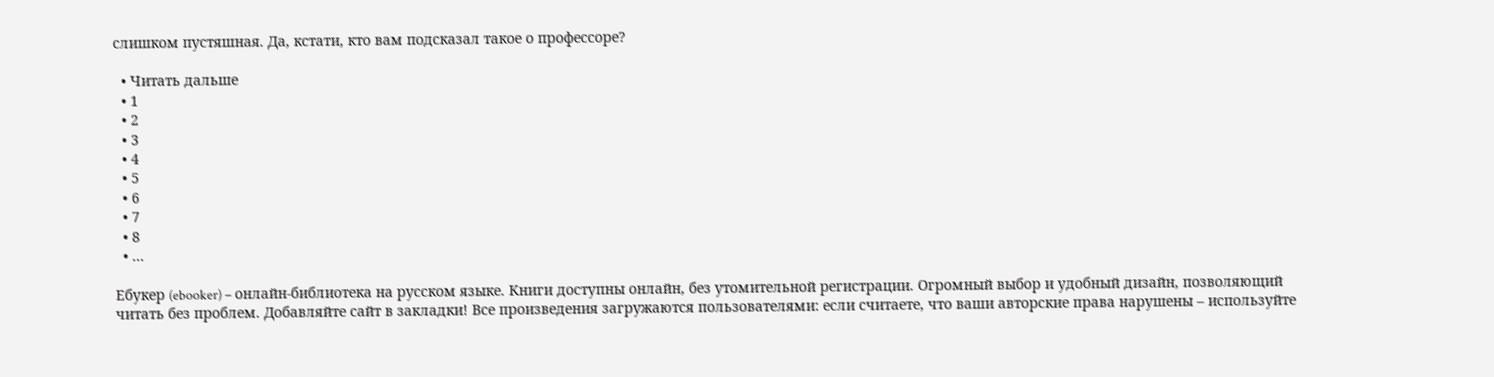слишком пустяшная. Да, кстати, кто вам подсказал такое о профессоре?

  • Читать дальше
  • 1
  • 2
  • 3
  • 4
  • 5
  • 6
  • 7
  • 8
  • ...

Ебукер (ebooker) – онлайн-библиотека на русском языке. Книги доступны онлайн, без утомительной регистрации. Огромный выбор и удобный дизайн, позволяющий читать без проблем. Добавляйте сайт в закладки! Все произведения загружаются пользователями: если считаете, что ваши авторские права нарушены – используйте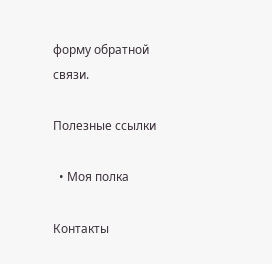форму обратной связи.

Полезные ссылки

  • Моя полка

Контакты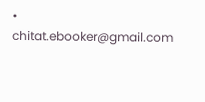• chitat.ebooker@gmail.com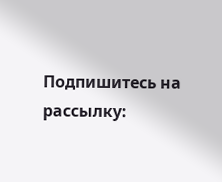Подпишитесь на рассылку: